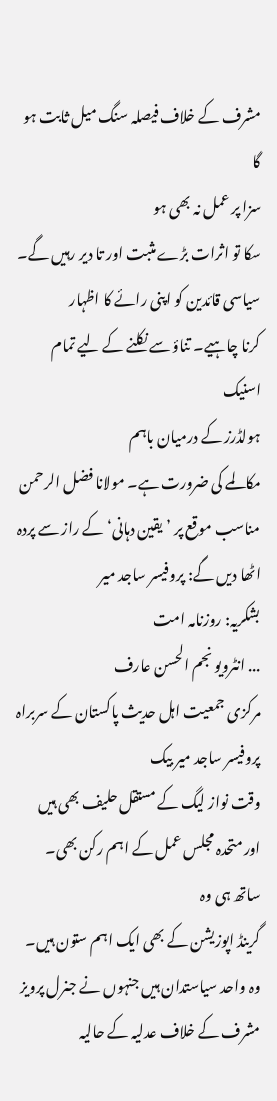مشرف کے خلاف فیصلہ سنگ میل ثابت ہو گا
سزا پر عمل نہ بھی ہو
سکا تو اثرات بڑے مثبت اور تا دیر رہیں گے۔ سیاسی قائدین کو اپنی رائے کا اظہار
کرنا چاہیے۔ تناؤ سے نکلنے کے لیے تمام اسنیک
ہولڈرز کے درمیان باہم
مکالمے کی ضرورت ہے۔ مولانا فضل الرحمن مناسب موقع پر ’یقین دہانی‘ کے راز سے پردہ
اٹھا دیں گے: پروفیسر ساجد میر
بشکریہ: روزنامہ امت
... انٹرویو نجم الحسن عارف
مرکزی جمعیت اہل حدیث پاکستان کے سربراہ پروفیسر ساجد میر بیک
وقت نواز لیگ کے مستقل حلیف بھی ہیں اور متحدہ مجلس عمل کے اہم رکن بھی۔ ساتھ ہی وہ
گرینڈ اپوزیشن کے بھی ایک اہم ستون ہیں۔ وہ واحد سیاستدان ہیں جنہوں نے جنرل پرویز
مشرف کے خلاف عدلیہ کے حالیہ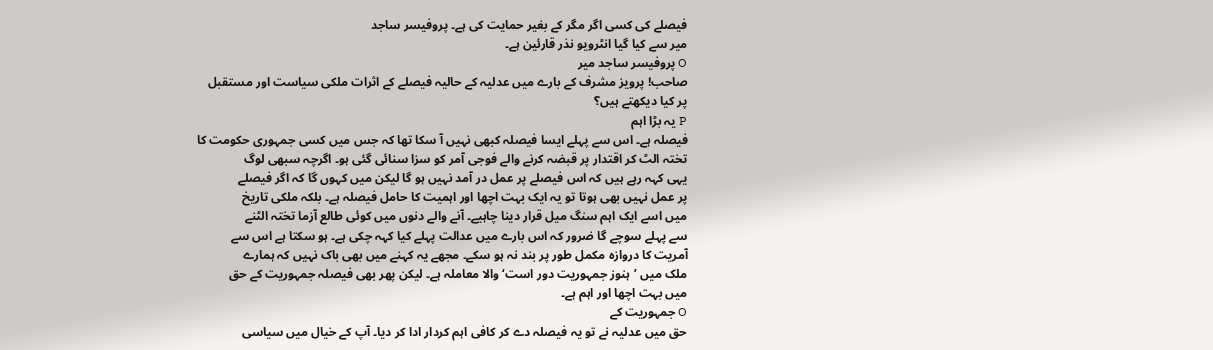فیصلے کی کسی اگر مگر کے بغیر حمایت کی ہے۔ پروفیسر ساجد
میر سے کیا گیا انٹرویو نذر قارئین ہے۔
O پروفیسر ساجد میر
صاحب! پرویز مشرف کے بارے میں عدلیہ کے حالیہ فیصلے کے اثرات ملکی سیاست اور مستقبل
پر کیا دیکھتے ہیں؟
P یہ بڑا اہم
فیصلہ ہے۔ اس سے پہلے ایسا فیصلہ کبھی نہیں آ سکا تھا کہ جس میں کسی جمہوری حکومت کا
تختہ الٹ کر اقتدار پر قبضہ کرنے والے فوجی آمر کو سزا سنائی گئی ہو۔ اگرچہ سبھی لوگ
یہی کہہ رہے ہیں کہ اس فیصلے پر عمل در آمد نہیں ہو گا لیکن میں کہوں گا کہ اگر فیصلے
پر عمل نہیں بھی ہوتا تو یہ ایک بہت اچھا اور اہمیت کا حامل فیصلہ ہے۔ بلکہ ملکی تاریخ
میں اسے ایک اہم سنگ میل قرار دینا چاہیے۔ آنے والے دنوں میں کوئی طالع آزما تختہ الٹنے
سے پہلے سوچے گا ضرور کہ اس بارے میں عدالت پہلے کیا کہہ چکی ہے۔ ہو سکتا ہے اس سے
آمریت کا دروازہ مکمل طور پر بند نہ ہو سکے۔ مجھے یہ کہنے میں بھی باک نہیں کہ ہمارے
ملک میں ’ہنوز جمہوریت دور است‘ والا معاملہ ہے۔ لیکن پھر بھی فیصلہ جمہوریت کے حق
میں بہت اچھا اور اہم ہے۔
O جمہوریت کے
حق میں عدلیہ نے تو یہ فیصلہ دے کر کافی اہم کردار ادا کر دیا۔ آپ کے خیال میں سیاسی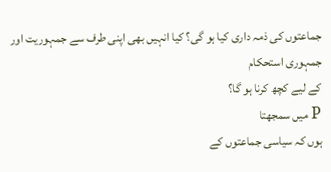جماعتوں کی ذمہ داری کیا ہو گی؟ کیا انہیں بھی اپنی طرف سے جمہوریت اور جمہوری استحکام
کے لیے کچھ کرنا ہو گا؟
P میں سمجھتا
ہوں کہ سیاسی جماعتوں کے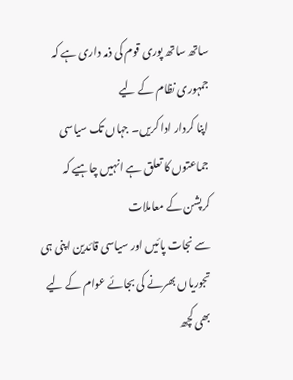ساتھ ساتھ پوری قوم کی ذمہ داری ہے کہ جمہوری نظام کے لیے
اپنا کردار ادا کریں۔ جہاں تک سیاسی جماعتوں کا تعلق ہے انہیں چاہیے کہ کرپشن کے معاملات
سے نجات پائیں اور سیاسی قائدین اپنی ہی تجوریاں بھرنے کی بجائے عوام کے لیے بھی کچھ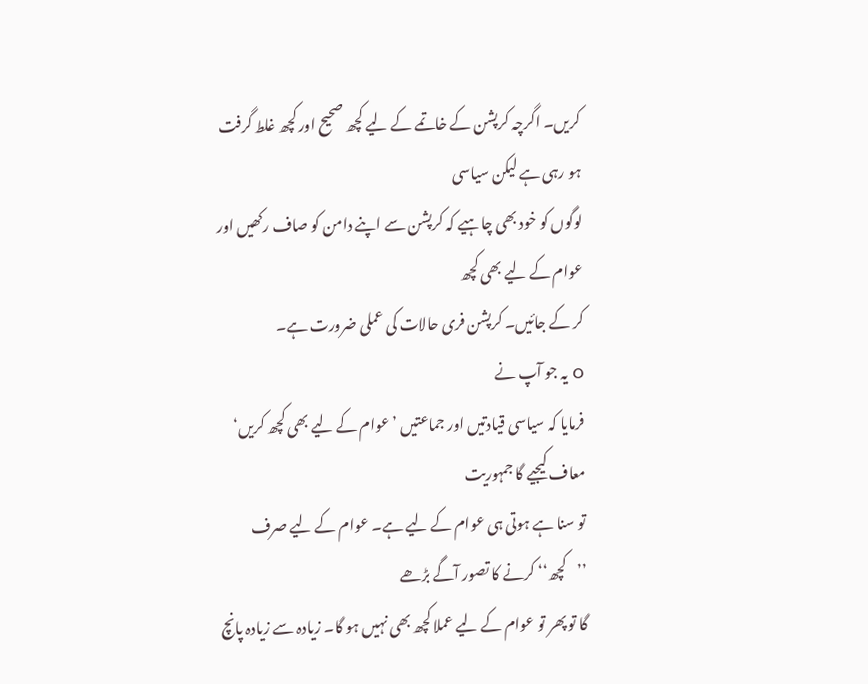کریں۔ اگرچہ کرپشن کے خاتمے کے لیے کچھ صحیح اور کچھ غلط گرفت ہو رہی ہے لیکن سیاسی
لوگوں کو خود بھی چاہیے کہ کرپشن سے اپنے دامن کو صاف رکھیں اور عوام کے لیے بھی کچھ
کر کے جائیں۔ کرپشن فری حالات کی عملی ضرورت ہے۔
O یہ جو آپ نے
فرمایا کہ سیاسی قیادتیں اور جماعتیں ’عوام کے لیے بھی کچھ کریں‘ معاف کیجیے گا جمہوریت
تو سنا ہے ہوتی ہی عوام کے لیے ہے۔ عوام کے لیے صرف ’’کچھ‘‘ کرنے کا تصور آگے بڑھے
گا تو پھر تو عوام کے لیے عملا کچھ بھی نہیں ہو گا۔ زیادہ سے زیادہ پانچ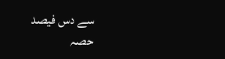سے دس فیصد
حصہ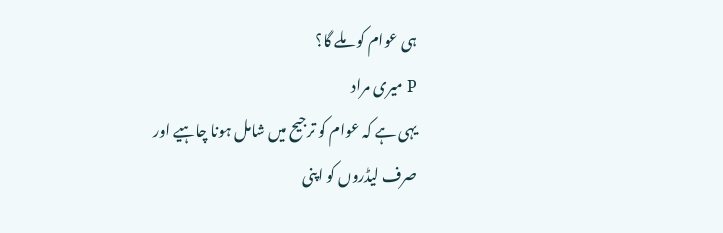ہی عوام کو ملے گا؟
P میری مراد
یہی ہے کہ عوام کو ترجیح میں شامل ہونا چاہیے اور صرف لیڈروں کو اپنی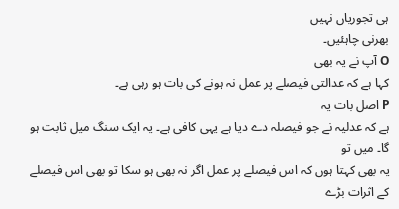ہی تجوریاں نہیں
بھرنی چاہئیں۔
O آپ نے یہ بھی
کہا ہے کہ عدالتی فیصلے پر عمل نہ ہونے کی بات ہو رہی ہے۔
P اصل بات یہ
ہے کہ عدلیہ نے جو فیصلہ دے دیا ہے یہی کافی ہے۔ یہ ایک سنگ میل ثابت ہو گا۔ میں تو
یہ بھی کہتا ہوں کہ اس فیصلے پر عمل اگر نہ بھی ہو سکا تو بھی اس فیصلے کے اثرات بڑے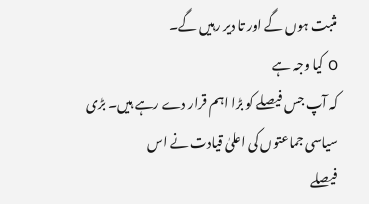مثبت ہوں گے اور تا دیر رہیں گے۔
O کیا وجہ ہے
کہ آپ جس فیصلے کو بڑا اہم قرار دے رہے ہیں۔ بڑی سیاسی جماعتوں کی اعلیٰ قیادت نے اس
فیصلے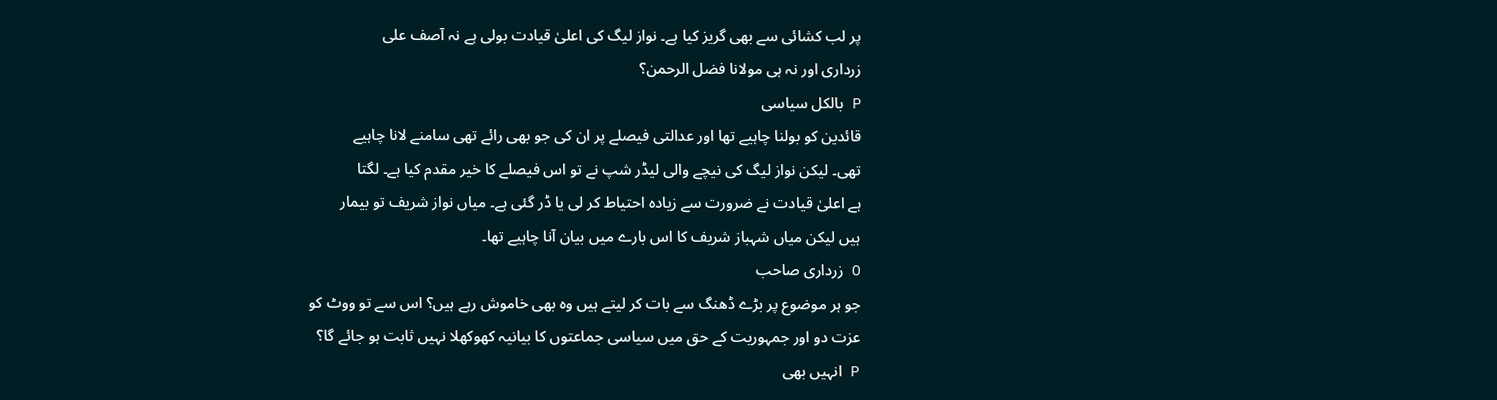پر لب کشائی سے بھی گریز کیا ہے۔ نواز لیگ کی اعلیٰ قیادت بولی ہے نہ آصف علی
زرداری اور نہ ہی مولانا فضل الرحمن؟
P بالکل سیاسی
قائدین کو بولنا چاہیے تھا اور عدالتی فیصلے پر ان کی جو بھی رائے تھی سامنے لانا چاہیے
تھی۔ لیکن نواز لیگ کی نیچے والی لیڈر شپ نے تو اس فیصلے کا خیر مقدم کیا ہے۔ لگتا
ہے اعلیٰ قیادت نے ضرورت سے زیادہ احتیاط کر لی یا ڈر گئی ہے۔ میاں نواز شریف تو بیمار
ہیں لیکن میاں شہباز شریف کا اس بارے میں بیان آنا چاہیے تھا۔
O زرداری صاحب
جو ہر موضوع پر بڑے ڈھنگ سے بات کر لیتے ہیں وہ بھی خاموش رہے ہیں؟ اس سے تو ووٹ کو
عزت دو اور جمہوریت کے حق میں سیاسی جماعتوں کا بیانیہ کھوکھلا نہیں ثابت ہو جائے گا؟
P انہیں بھی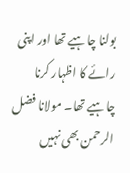بولنا چاہیے تھا اور اپنی رائے کا اظہار کرنا چاہیے تھا۔ مولانا فضل الرحمن بھی نہیں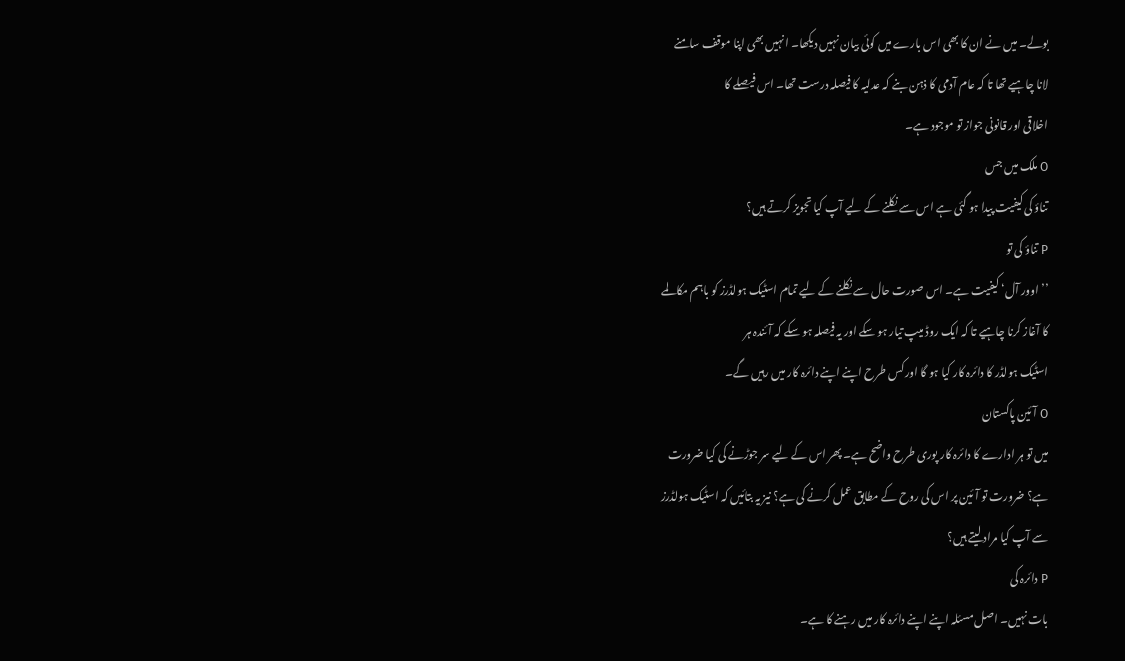بولے۔ میں نے ان کا بھی اس بارے میں کوئی بیان نہیں دیکھا۔ انہیں بھی اپنا موقف سامنے
لانا چاہیے تھا تا کہ عام آدمی کا ذہن بنے کہ عدلیہ کا فیصلہ درست تھا۔ اس فیصلے کا
اخلاقی اور قانونی جواز تو موجود ہے۔
O ملک میں جس
تناؤ کی کیفیت پیدا ہو گئی ہے اس سے نکلنے کے لیے آپ کیا تجویز کرتے ہیں؟
P تناؤ کی تو
’’اوور آل‘ کیفیت ہے۔ اس صورت حال سے نکلنے کے لیے تمام اسٹیک ہولڈرز کو باہم مکالمے
کا آغاز کرنا چاہیے تا کہ ایک روڈ میپ تیار ہو سکے اور یہ فیصلہ ہو سکے کہ آئندہ ہر
اسٹیک ہولڈر کا دائرہ کار کیا ہو گا اور کس طرح اپنے اپنے دائرہ کار میں رہیں گے۔
O آئین پاکستان
میں تو ہر ادارے کا دائرہ کار پوری طرح واضح ہے۔ پھر اس کے لیے سر جوڑنے کی کیا ضرورت
ہے؟ ضرورت تو آئین پر اس کی روح کے مطابق عمل کرنے کی ہے؟ نیز یہ بتائیں کہ اسٹیک ہولڈرز
سے آپ کیا مراد لیتے ہیں؟
P دائرہ کی
بات نہیں۔ اصل مسئلہ اپنے اپنے دائرہ کار میں رہنے کا ہے۔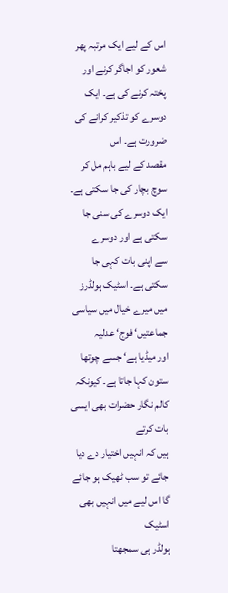اس کے لیے ایک مرتبہ پھر
شعور کو اجاگر کرنے اور پختہ کرنے کی ہے۔ ایک دوسرے کو تذکیر کرانے کی ضرورت ہے۔ اس
مقصد کے لیے باہم مل کر سوچ بچار کی جا سکتی ہے۔ ایک دوسرے کی سنی جا سکتی ہے اور دوسرے
سے اپنی بات کہی جا سکتی ہے۔ اسٹیک ہولڈرز میں میرے خیال میں سیاسی جماعتیں‘ فوج‘ عدلیہ
اور میڈیا ہے‘ جسے چوتھا ستون کہا جاتا ہے۔ کیونکہ کالم نگار حضرات بھی ایسی بات کرتے
ہیں کہ انہیں اختیار دے دیا جائے تو سب ٹھیک ہو جائے گا اس لیے میں انہیں بھی اسٹیک
ہولڈر ہی سمجھتا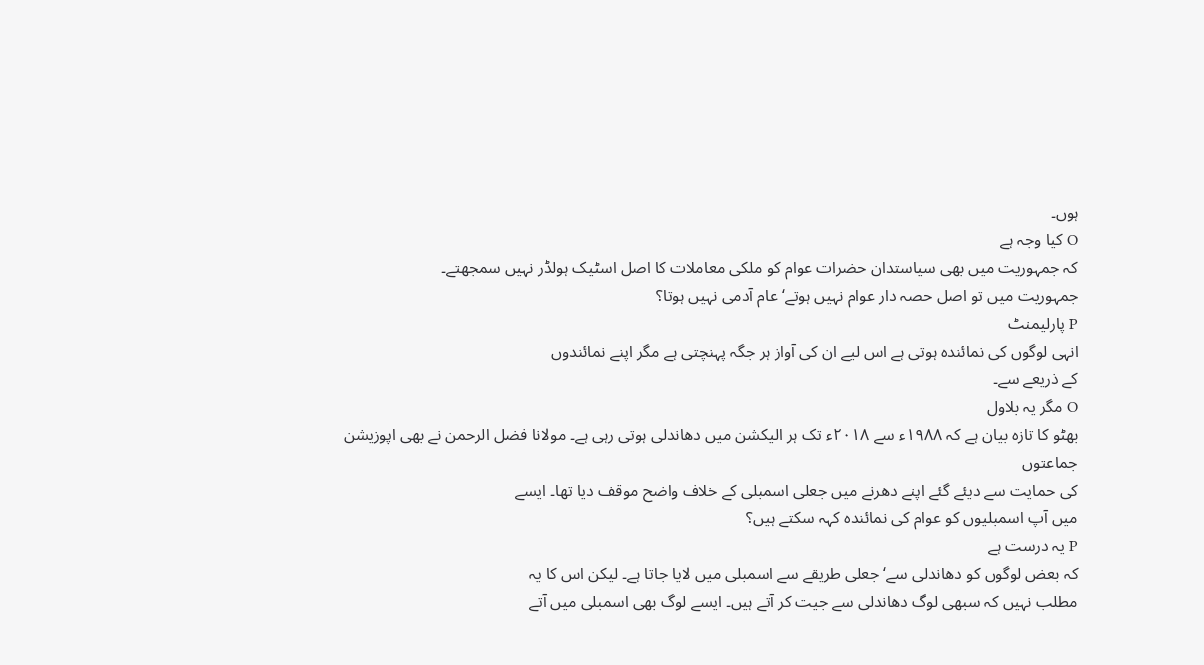ہوں۔
O کیا وجہ ہے
کہ جمہوریت میں بھی سیاستدان حضرات عوام کو ملکی معاملات کا اصل اسٹیک ہولڈر نہیں سمجھتے۔
جمہوریت میں تو اصل حصہ دار عوام نہیں ہوتے‘ عام آدمی نہیں ہوتا؟
P پارلیمنٹ
انہی لوگوں کی نمائندہ ہوتی ہے اس لیے ان کی آواز ہر جگہ پہنچتی ہے مگر اپنے نمائندوں
کے ذریعے سے۔
O مگر یہ بلاول
بھٹو کا تازہ بیان ہے کہ ۱۹۸۸ء سے ۲۰۱۸ء تک ہر الیکشن میں دھاندلی ہوتی رہی ہے۔ مولانا فضل الرحمن نے بھی اپوزیشن جماعتوں
کی حمایت سے دیئے گئے اپنے دھرنے میں جعلی اسمبلی کے خلاف واضح موقف دیا تھا۔ ایسے
میں آپ اسمبلیوں کو عوام کی نمائندہ کہہ سکتے ہیں؟
P یہ درست ہے
کہ بعض لوگوں کو دھاندلی سے‘ جعلی طریقے سے اسمبلی میں لایا جاتا ہے۔ لیکن اس کا یہ
مطلب نہیں کہ سبھی لوگ دھاندلی سے جیت کر آتے ہیں۔ ایسے لوگ بھی اسمبلی میں آتے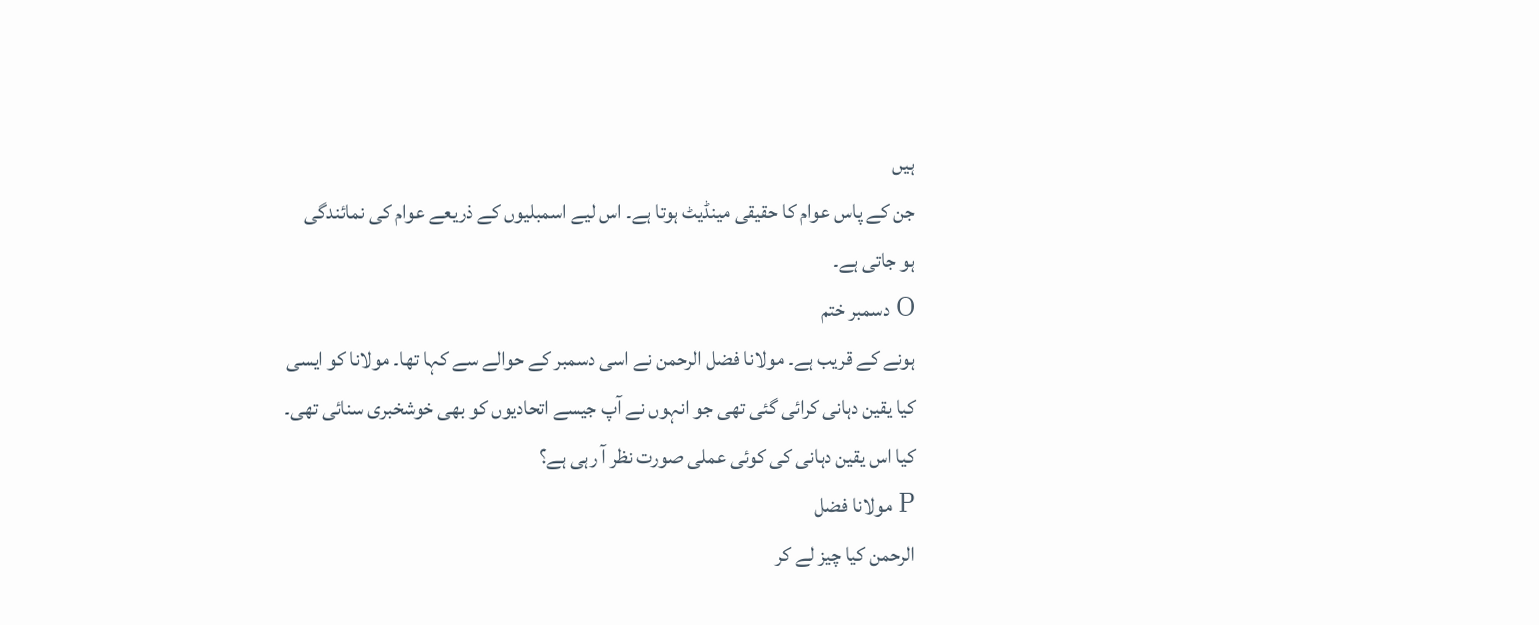ہیں
جن کے پاس عوام کا حقیقی مینڈیٹ ہوتا ہے۔ اس لیے اسمبلیوں کے ذریعے عوام کی نمائندگی
ہو جاتی ہے۔
O دسمبر ختم
ہونے کے قریب ہے۔ مولانا فضل الرحمن نے اسی دسمبر کے حوالے سے کہا تھا۔ مولانا کو ایسی
کیا یقین دہانی کرائی گئی تھی جو انہوں نے آپ جیسے اتحادیوں کو بھی خوشخبری سنائی تھی۔
کیا اس یقین دہانی کی کوئی عملی صورت نظر آ رہی ہے؟
P مولانا فضل
الرحمن کیا چیز لے کر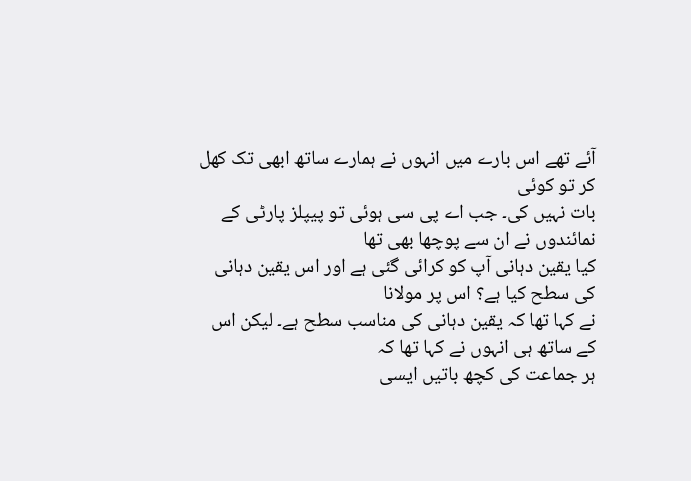آئے تھے اس بارے میں انہوں نے ہمارے ساتھ ابھی تک کھل کر تو کوئی
بات نہیں کی۔ جب اے پی سی ہوئی تو پیپلز پارٹی کے نمائندوں نے ان سے پوچھا بھی تھا
کیا یقین دہانی آپ کو کرائی گئی ہے اور اس یقین دہانی کی سطح کیا ہے؟ اس پر مولانا
نے کہا تھا کہ یقین دہانی کی مناسب سطح ہے۔ لیکن اس کے ساتھ ہی انہوں نے کہا تھا کہ
ہر جماعت کی کچھ باتیں ایسی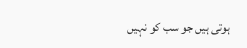ہوتی ہیں جو سب کو نہیں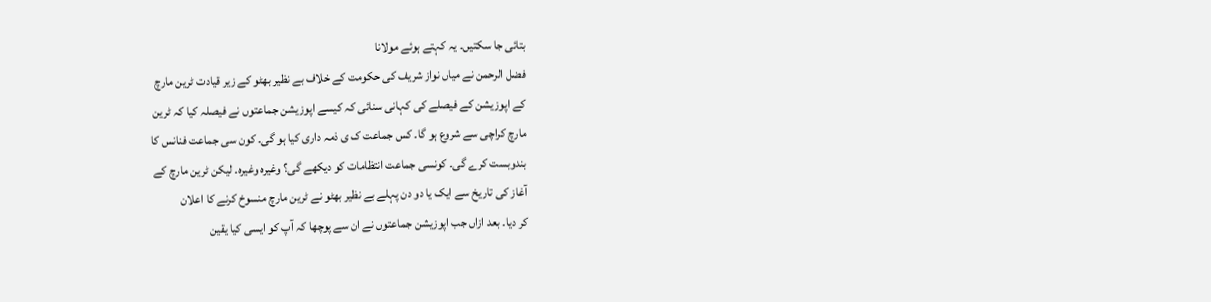بتائی جا سکتیں۔ یہ کہتے ہوئے مولانا
فضل الرحمن نے میاں نواز شریف کی حکومت کے خلاف بے نظیر بھٹو کے زیر قیادت ٹرین مارچ
کے اپوزیشن کے فیصلے کی کہانی سنائی کہ کیسے اپوزیشن جماعتوں نے فیصلہ کیا کہ ٹرین
مارچ کراچی سے شروع ہو گا۔ کس جماعت ک ی ذمہ داری کیا ہو گی۔ کون سی جماعت فنانس کا
بندوبست کرے گی۔ کونسی جماعت انتظامات کو دیکھے گی؟ وغیرہ وغیرہ۔ لیکن ٹرین مارچ کے
آغاز کی تاریخ سے ایک یا دو دن پہلے بے نظیر بھٹو نے ٹرین مارچ منسوخ کرنے کا اعلان
کر دیا۔ بعد ازاں جب اپوزیشن جماعتوں نے ان سے پوچھا کہ آپ کو ایسی کیا یقین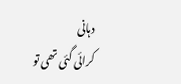دہانی
کرائی گئی تھی تو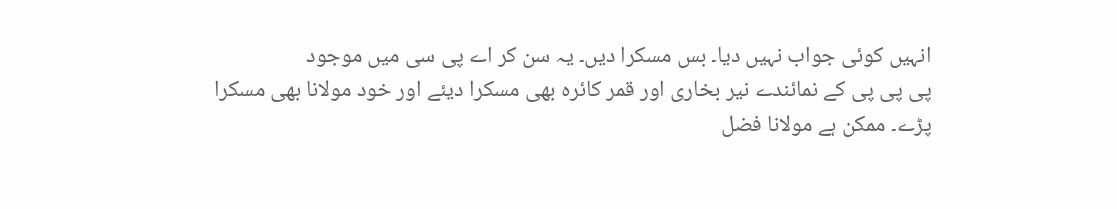انہیں کوئی جواب نہیں دیا۔ بس مسکرا دیں۔ یہ سن کر اے پی سی میں موجود
پی پی پی کے نمائندے نیر بخاری اور قمر کائرہ بھی مسکرا دیئے اور خود مولانا بھی مسکرا
پڑے۔ ممکن ہے مولانا فضل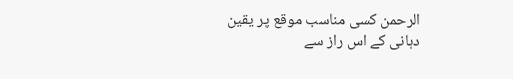الرحمن کسی مناسب موقع پر یقین دہانی کے اس راز سے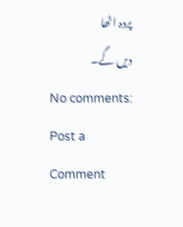پردہ اٹھا
دیں گے۔
No comments:
Post a Comment